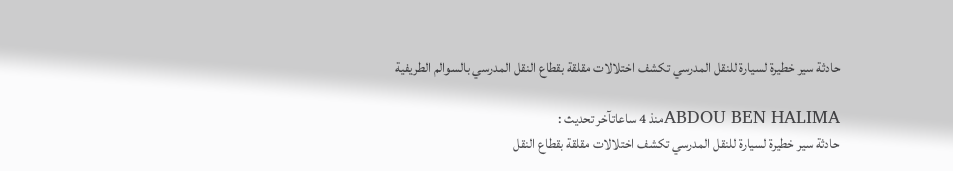حادثة سير خطيرة لسيارة للنقل المدرسي تكشف اختلالات مقلقة بقطاع النقل المدرسي بالسوالم الطريفية

ABDOU BEN HALIMAمنذ 4 ساعاتآخر تحديث :
حادثة سير خطيرة لسيارة للنقل المدرسي تكشف اختلالات مقلقة بقطاع النقل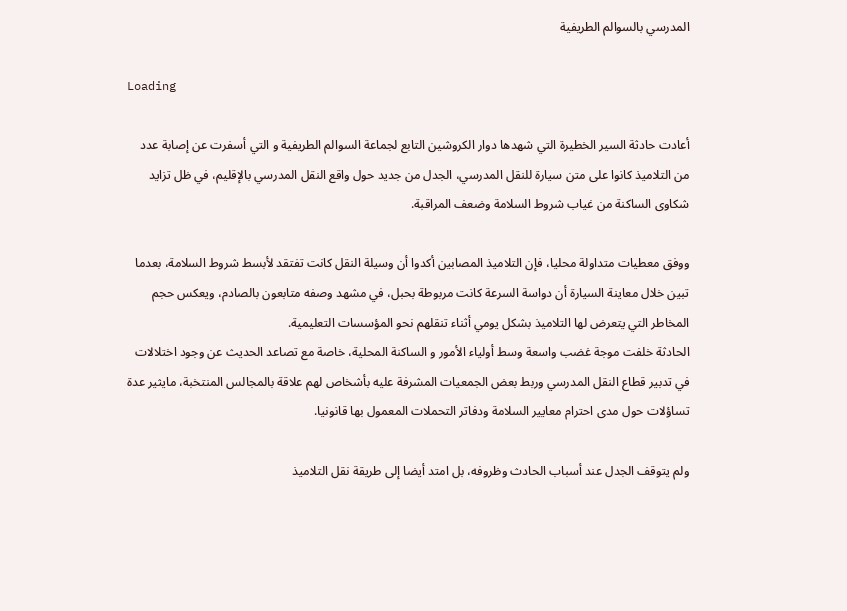المدرسي بالسوالم الطريفية

Loading

أعادت حادثة السير الخطيرة التي شهدها دوار الكروشين التابع لجماعة السوالم الطريفية و التي أسفرت عن إصابة عدد من التلاميذ كانوا على متن سيارة للنقل المدرسي، الجدل من جديد حول واقع النقل المدرسي بالإقليم، في ظل تزايد شكاوى الساكنة من غياب شروط السلامة وضعف المراقبة.

ووفق معطيات متداولة محليا، فإن التلاميذ المصابين أكدوا أن وسيلة النقل كانت تفتقد لأبسط شروط السلامة، بعدما تبين خلال معاينة السيارة أن دواسة السرعة كانت مربوطة بحبل، في مشهد وصفه متابعون بالصادم، ويعكس حجم المخاطر التي يتعرض لها التلاميذ بشكل يومي أثناء تنقلهم نحو المؤسسات التعليمية.
الحادثة خلفت موجة غضب واسعة وسط أولياء الأمور و الساكنة المحلية، خاصة مع تصاعد الحديث عن وجود اختلالات في تدبير قطاع النقل المدرسي وربط بعض الجمعيات المشرفة عليه بأشخاص لهم علاقة بالمجالس المنتخبة، مايثير عدة تساؤلات حول مدى احترام معايير السلامة ودفاتر التحملات المعمول بها قانونيا.

ولم يتوقف الجدل عند أسباب الحادث وظروفه، بل امتد أيضا إلى طريقة نقل التلاميذ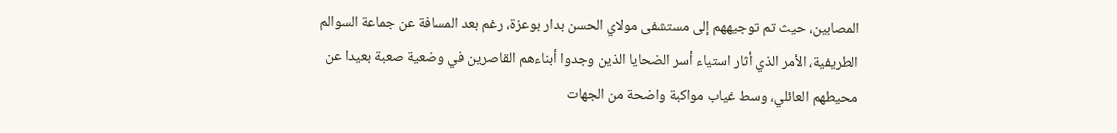المصابين، حيث تم توجيههم إلى مستشفى مولاي الحسن بدار بوعزة، رغم بعد المسافة عن جماعة السوالم الطريفية، الأمر الذي أثار استياء أسر الضحايا الذين وجدوا أبناءهم القاصرين في وضعية صعبة بعيدا عن محيطهم العائلي، وسط غياب مواكبة واضحة من الجهات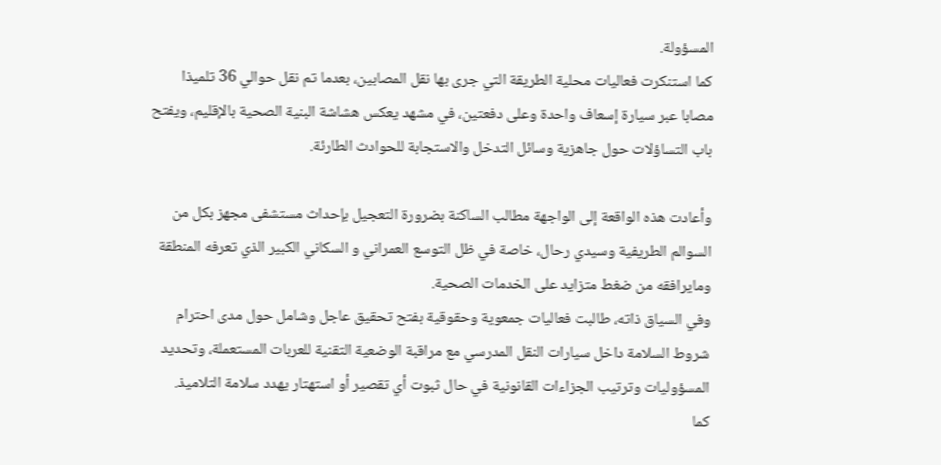المسؤولة.
كما استنكرت فعاليات محلية الطريقة التي جرى بها نقل المصابين، بعدما تم نقل حوالي 36 تلميذا مصابا عبر سيارة إسعاف واحدة وعلى دفعتين، في مشهد يعكس هشاشة البنية الصحية بالإقليم، ويفتح باب التساؤلات حول جاهزية وسائل التدخل والاستجابة للحوادث الطارئة.

وأعادت هذه الواقعة إلى الواجهة مطالب الساكنة بضرورة التعجيل بإحداث مستشفى مجهز بكل من السوالم الطريفية وسيدي رحال، خاصة في ظل التوسع العمراني و السكاني الكبير الذي تعرفه المنطقة ومايرافقه من ضغط متزايد على الخدمات الصحية.
وفي السياق ذاته، طالبت فعاليات جمعوية وحقوقية بفتح تحقيق عاجل وشامل حول مدى احترام شروط السلامة داخل سيارات النقل المدرسي مع مراقبة الوضعية التقنية للعربات المستعملة، وتحديد المسؤوليات وترتيب الجزاءات القانونية في حال ثبوت أي تقصير أو استهتار يهدد سلامة التلاميذ.
كما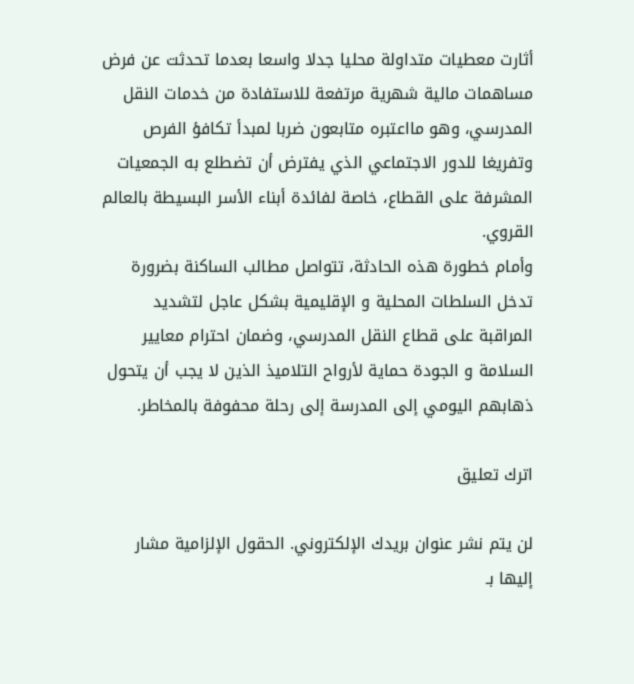أثارت معطيات متداولة محليا جدلا واسعا بعدما تحدثت عن فرض مساهمات مالية شهرية مرتفعة للاستفادة من خدمات النقل المدرسي، وهو مااعتبره متابعون ضربا لمبدأ تكافؤ الفرص وتفريغا للدور الاجتماعي الذي يفترض أن تضطلع به الجمعيات المشرفة على القطاع، خاصة لفائدة أبناء الأسر البسيطة بالعالم القروي.
وأمام خطورة هذه الحادثة، تتواصل مطالب الساكنة بضرورة تدخل السلطات المحلية و الإقليمية بشكل عاجل لتشديد المراقبة على قطاع النقل المدرسي، وضمان احترام معايير السلامة و الجودة حماية لأرواح التلاميذ الذين لا يجب أن يتحول ذهابهم اليومي إلى المدرسة إلى رحلة محفوفة بالمخاطر.

اترك تعليق

لن يتم نشر عنوان بريدك الإلكتروني. الحقول الإلزامية مشار إليها بـ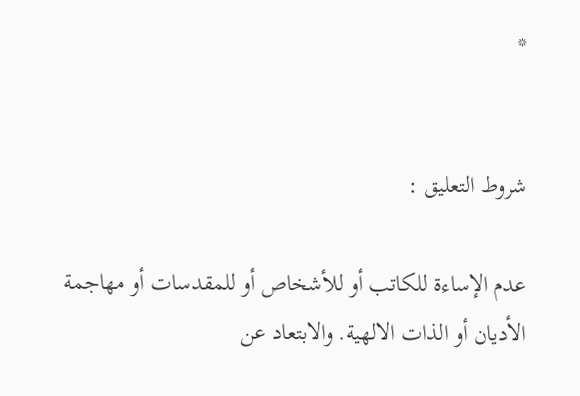*


شروط التعليق :

عدم الإساءة للكاتب أو للأشخاص أو للمقدسات أو مهاجمة الأديان أو الذات الالهية. والابتعاد عن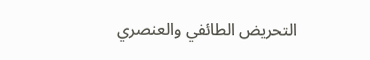التحريض الطائفي والعنصري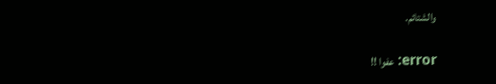والشتائم.

error: عفوا !!